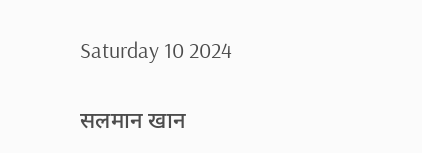Saturday 10 2024

सलमान खान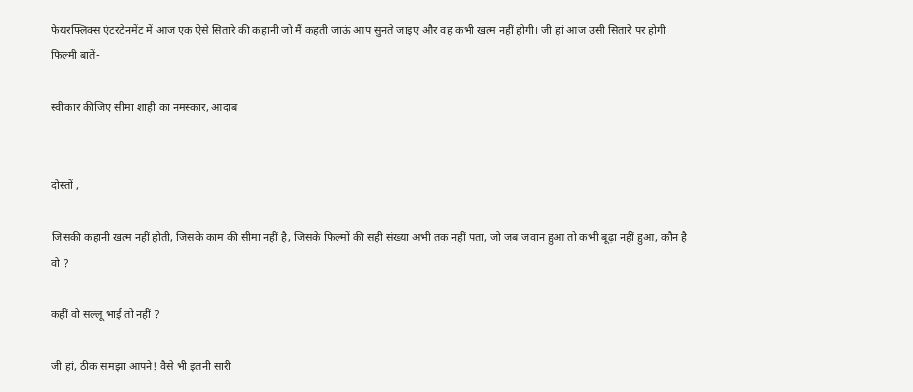फेयरफ्लिक्स एंटरटेनमेंट में आज एक ऐसे सितारे की कहानी जो मैं कहती जाऊं आप सुनते जाइए और वह कभी खत्म नहीं होगी। जी हां आज उसी सितारे पर होगी फिल्मी बातें-

स्वीकार कीजिए सीमा शाही का नमस्कार, आदाब


दोस्तों ,

जिसकी कहानी खत्म नहीं होती, जिसके काम की सीमा नहीं है, जिसके फिल्मों की सही संख्या अभी तक नहीं पता, जो जब जवान हुआ तो कभी बूढ़ा नहीं हुआ, कौन है वो ?

कहीं वो सल्लू भाई तो नहीं ?

जी हां, ठीक समझा आपने! वैसे भी इतनी सारी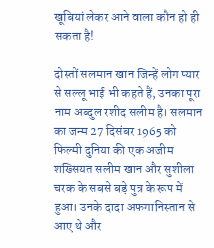खूबियां लेकर आने वाला कौन हो ही सकता है!

दोस्तों सलमान खान जिन्हें लोग प्यार से सल्लू भाई भी कहते हैं, उनका पूरा नाम अब्दुल रशीद सलीम है। सलमान का जन्म 27 दिसंबर 1965 को फिल्मी दुनिया की एक अजीम शख्सियत सलीम खान और सुशीला चरक के सबसे बड़े पुत्र के रूप में हुआ। उनके दादा अफगानिस्तान से आए थे और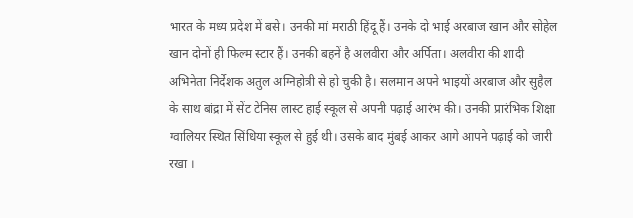भारत के मध्य प्रदेश में बसे। उनकी मां मराठी हिंदू हैं। उनके दो भाई अरबाज खान और सोहेल खान दोनों ही फिल्म स्टार हैं। उनकी बहनें है अलवीरा और अर्पिता। अलवीरा की शादी अभिनेता निर्देशक अतुल अग्निहोत्री से हो चुकी है। सलमान अपने भाइयों अरबाज और सुहैल के साथ बांद्रा में सेंट टेनिस लास्ट हाई स्कूल से अपनी पढ़ाई आरंभ की। उनकी प्रारंभिक शिक्षा ग्वालियर स्थित सिंधिया स्कूल से हुई थी। उसके बाद मुंबई आकर आगे आपने पढ़ाई को जारी रखा ।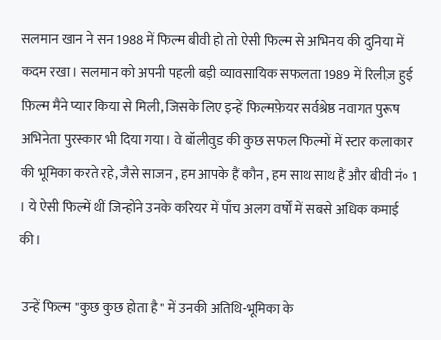सलमान खान ने सन 1988 में फिल्म बीवी हो तो ऐसी फिल्म से अभिनय की दुनिया में कदम रखा। सलमान को अपनी पहली बड़ी व्यावसायिक सफलता 1989 में रिलीज़ हुई फ़िल्म मैंने प्यार किया से मिली, जिसके लिए इन्हें फिल्मफ़ेयर सर्वश्रेष्ठ नवागत पुरूष अभिनेता पुरस्कार भी दिया गया। वे बॉलीवुड की कुछ सफल फिल्मों में स्टार कलाकार की भूमिका करते रहे, जैसे साजन , हम आपके हैं कौन , हम साथ साथ हैं और बीवी नं॰ 1 । ये ऐसी फिल्में थीं जिन्होंने उनके करियर में पाँच अलग वर्षों में सबसे अधिक कमाई की।

 उन्हें फिल्म "कुछ कुछ होता है" में उनकी अतिथि-भूमिका के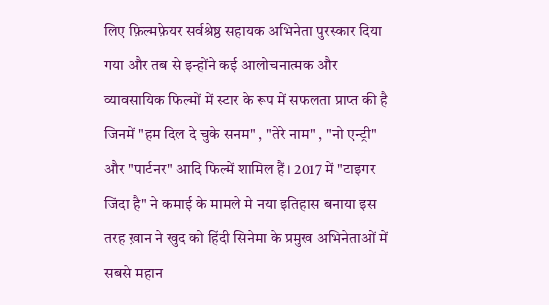लिए फ़िल्मफ़ेयर सर्वश्रेष्ठ सहायक अभिनेता पुरस्कार दिया गया और तब से इन्होंने कई आलोचनात्मक और व्यावसायिक फिल्मों में स्टार के रूप में सफलता प्राप्त की है जिनमें "हम दिल दे चुके सनम" , "तेरे नाम" , "नो एन्ट्री" और "पार्टनर" आदि फिल्में शामिल हैं। 2017 में "टाइगर जिंदा है" ने कमाई के मामले मे नया इतिहास बनाया इस तरह ख़ान ने खुद को हिंदी सिनेमा के प्रमुख अभिनेताओं में सबसे महान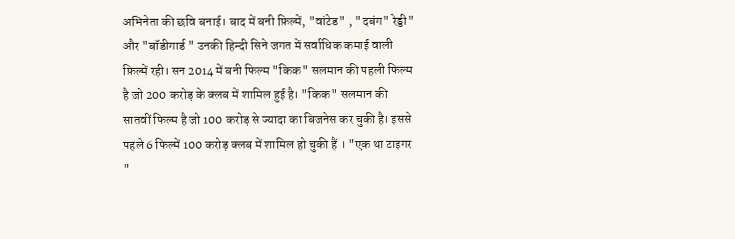अभिनेता की छवि बनाई। बाद में बनी फ़िल्में, "वांटेड" , "दबंग" रेड्डी" और "बॉडीगार्ड " उनकी हिन्दी सिने जगत में सर्वाधिक कमाई वाली फ़िल्में रही। सन 2014 में बनी फिल्म "किक" सलमान की पहली फिल्म है जो 200 करोड़ के क्लब में शामिल हुई है। "किक" सलमान की सातवीं फिल्म है जो 100 करोड़ से ज्यादा का बिजनेस कर चुकी है। इससे पहले 6 फिल्में 100 करोड़ क्लब में शामिल हो चुकी हैं । "एक था टाइगर "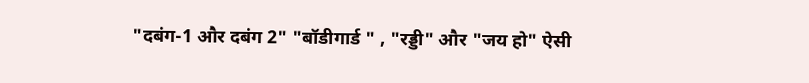"दबंग-1 और दबंग 2" "बॉडीगार्ड " , "रड्डी" और "जय हो" ऐसी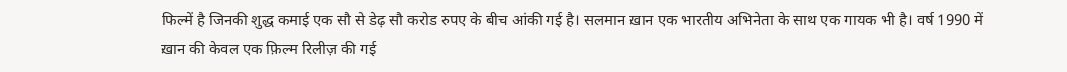फिल्में है जिनकी शुद्ध कमाई एक सौ से डेढ़ सौ करोड रुपए के बीच आंकी गई है। सलमान ख़ान एक भारतीय अभिनेता के साथ एक गायक भी है। वर्ष 1990 में ख़ान की केवल एक फ़िल्म रिलीज़ की गई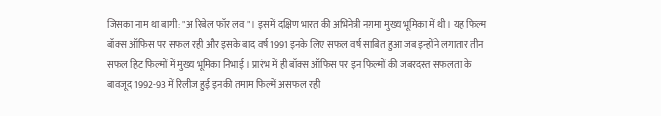जिसका नाम था बागी: "अ रिबेल फॉर लव"। इसमें दक्षिण भारत की अभिनेत्री नग़मा मुख्य भूमिका में थी। यह फिल्म बॉक्स ऑफिस पर सफल रही और इसके बाद वर्ष 1991 इनके लिए सफल वर्ष साबित हुआ जब इन्होंने लगातार तीन सफल हिट फिल्मों में मुख्य भूमिका निभाई । प्रारंभ में ही बॉक्स ऑफिस पर इन फिल्मों की जबरदस्त सफलता के बावजूद 1992-93 में रिलीज हुई इनकी तमाम फिल्में असफल रही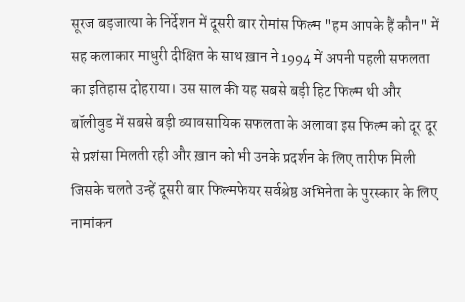सूरज बड़जात्या के निर्देशन में दूसरी बार रोमांस फिल्म "हम आपके हैं कौन" में सह कलाकार माधुरी दीक्षित के साथ ख़ान ने 1994 में अपनी पहली सफलता का इतिहास दोहराया। उस साल की यह सबसे बड़ी हिट फिल्म थी और बॉलीवुड में सबसे बड़ी व्यावसायिक सफलता के अलावा इस फिल्म को दूर दूर से प्रशंसा मिलती रही और ख़ान को भी उनके प्रदर्शन के लिए तारीफ मिली जिसके चलते उन्हें दूसरी बार फिल्मफेयर सर्वश्रेष्ठ अभिनेता के पुरस्कार के लिए नामांकन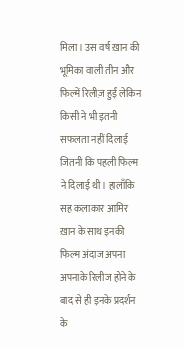मिला। उस वर्ष ख़ान की भूमिका वाली तीन और फिल्में रिलीज़ हुईं लेकिन किसी ने भी इतनी सफलता नहीं दिलाई जितनी कि पहली फिल्म ने दिलाई थी। हालाँकि सह कलाकार आमिर ख़ान के साथ इनकी फिल्म अंदाज अपना अपनाके रिलीज होने के बाद से ही इनके प्रदर्शन के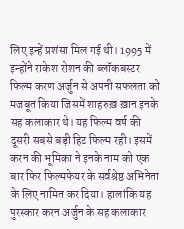लिए इन्हें प्रशंसा मिल गई थी। 1995 में इन्होंने राकेश रोशन की ब्लॉकबस्टर फिल्म करण अर्जुन से अपनी सफलता को मजबूत किया जिसमें शाहरुख़ ख़ान इनके सह कलाकार थे। यह फिल्म वर्ष की दूसरी सबसे बड़ी हिट फिल्म रही। इसमें करन की भूमिका ने इनके नाम को एक बार फिर फिल्मफेयर के सर्वश्रेष्ठ अभिनेता के लिए नामित कर दिया। हालांकि यह पुरस्कार करन अर्जुन के सह कलाकार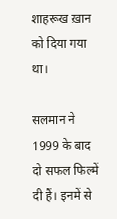शाहरूख ख़ान को दिया गया था।

सलमान ने 1999 के बाद दो सफल फिल्में दी हैं। इनमें से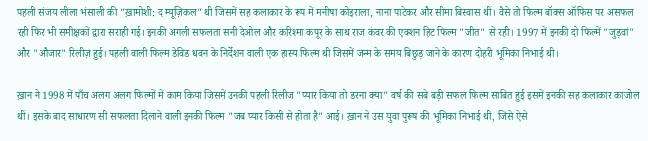पहली संजय लीला भंसाली की "ख़ामोशी: द म्यूज़िकल" थी जिसमें सह कलाकार के रूप में मनीषा कोइराला, नाना पाटेकर और सीमा बिस्वास थीं। वैसे तो फिल्म बॉक्स ऑफिस पर असफल रही फिर भी समीक्षकों द्वारा सराही गई। इनकी अगली सफलता सनी देओल और करिश्मा कपूर के साथ राज कंवर की एक्शन हिट फिल्म "जीत" से रही। 1997 में इनकी दो फिल्में "जुड़वां" और "औजार" रिलीज़ हुई। पहली वाली फिल्म डेविड धवन के निर्देशन वाली एक हास्य फिल्म थी जिसमें जन्म के समय बिछुड़ जाने के कारण दोहरी भूमिका निभाई थी।

ख़ान ने 1998 में पाँच अलग अलग फिल्मों में काम किया जिसमें उनकी पहली रिलीज "प्यार किया तो डरना क्या" वर्ष की सबे बड़ी सफल फिल्म साबित हुई इसमें इनकी सह कलाकार काजोल थीं। इसके बाद साधारण सी सफलता दिलाने वाली इनकी फिल्म "जब प्यार किसी से होता है" आई। ख़ान ने उस युवा पुरूष की भूमिका निभाई थी, जिसे ऐसे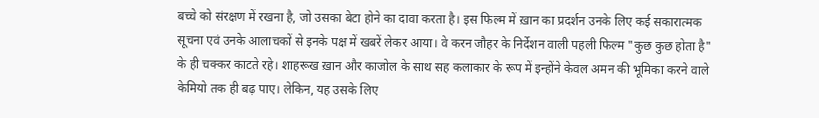बच्चे को संरक्षण में रखना है, जो उसका बेटा होने का दावा करता है। इस फिल्म में ख़ान का प्रदर्शन उनके लिए कई सकारात्मक सूचना एवं उनके आलाचकों से इनके पक्ष में खबरें लेकर आया। वे करन जौहर के निर्देशन वाली पहली फिल्म "कुछ कुछ होता है" के ही चक्कर काटते रहे। शाहरूख ख़ान और काजोल के साथ सह कलाकार के रूप में इन्होंने केवल अमन की भूमिका करने वाले केमियो तक ही बढ़ पाए। लेकिन, यह उसके लिए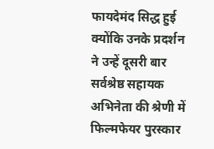फायदेमंद सिद्ध हुई क्योंकि उनके प्रदर्शन ने उन्हें दूसरी बार सर्वश्रेष्ठ सहायक अभिनेता की श्रेणी में फिल्मफेयर पुरस्कार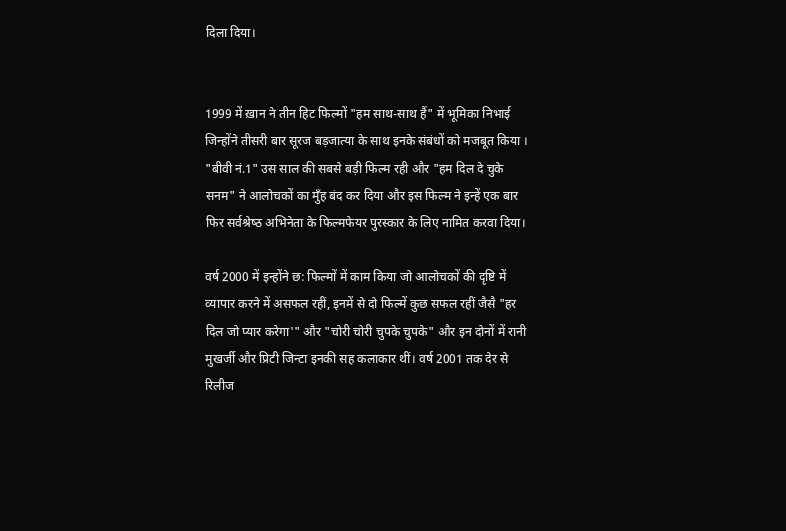दिला दिया।


1999 में ख़ान ने तीन हिट फिल्मों "हम साथ-साथ हैं" में भूमिका निभाई जिन्होंने तीसरी बार सूरज बड़जात्या के साथ इनके संबंधों को मजबूत किया । "बीवी नं.1" उस साल की सबसे बड़ी फिल्म रही और "हम दिल दे चुके सनम" ने आलोचकों का मुँह बंद कर दिया और इस फिल्म ने इन्हें एक बार फिर सर्वश्रेष्‍ठ अभिनेता के फिल्मफेयर पुरस्कार के लिए नामित करवा दिया।

वर्ष 2000 में इन्होंने छ: फिल्मों में काम किया जो आलोचकों की दृष्टि में व्यापार करने में असफल रहीं, इनमें से दो फिल्में कुछ सफल रहीं जैसै "हर दिल जो प्यार करेगा'" और "चोरी चोरी चुपके चुपके" और इन दोनों में रानी मुखर्जी और प्रिटी जिन्टा इनकी सह कलाकार थीं। वर्ष 2001 तक देर से रिलीज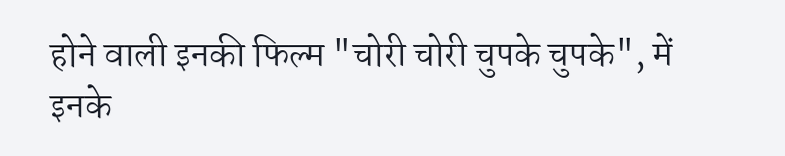होने वाली इनकी फिल्म "चोरी चोरी चुपके चुपके", में इनके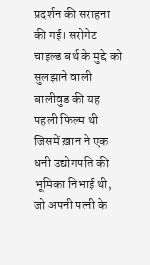प्रदर्शन की सराहना की गई। सरोगेट चाइल्ड बर्थ के मुद्दे को सुलझाने वाली बालीवुड की यह पहली फिल्म थी जिसमें ख़ान ने एक धनी उद्योगपति की भूमिका निभाई थी, जो अपनी पत्नी के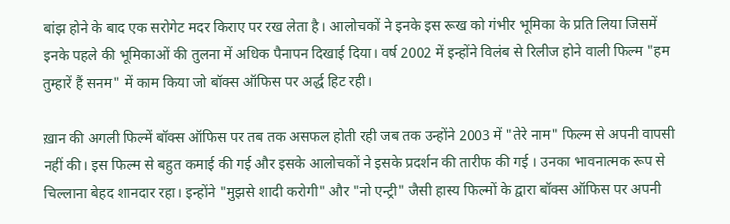बांझ होने के बाद एक सरोगेट मदर किराए पर रख लेता है। आलोचकों ने इनके इस रूख को गंभीर भूमिका के प्रति लिया जिसमें इनके पहले की भूमिकाओं की तुलना में अधिक पैनापन दिखाई दिया। वर्ष 2002 में इन्होंने विलंब से रिलीज होने वाली फिल्म "हम तुम्हारें हैं सनम" में काम किया जो बॉक्स ऑफिस पर अर्द्ध हिट रही।

ख़ान की अगली फिल्में बॉक्स ऑफिस पर तब तक असफल होती रही जब तक उन्होंने 2003 में "तेरे नाम" फिल्म से अपनी वापसी नहीं की। इस फिल्म से बहुत कमाई की गई और इसके आलोचकों ने इसके प्रदर्शन की तारीफ की गई । उनका भावनात्मक रूप से चिल्लाना बेहद शानदार रहा। इन्होंने "मुझसे शादी करोगी" और "नो एन्ट्री" जैसी हास्य फिल्मों के द्वारा बॉक्स ऑफिस पर अपनी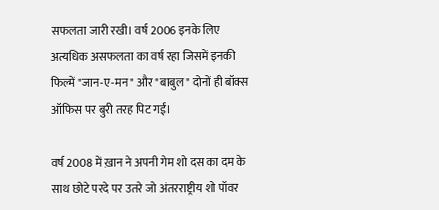सफलता जारी रखी। वर्ष 2006 इनके लिए अत्यधिक असफलता का वर्ष रहा जिसमें इनकी फिल्में "जान-ए-मन" और "बाबुल" दोनों ही बॉक्स ऑफिस पर बुरी तरह पिट गईं।

वर्ष 2008 में ख़ान ने अपनी गेम शो दस का दम के साथ छोटे परदे पर उतरे जो अंतरराष्ट्रीय शो पॉवर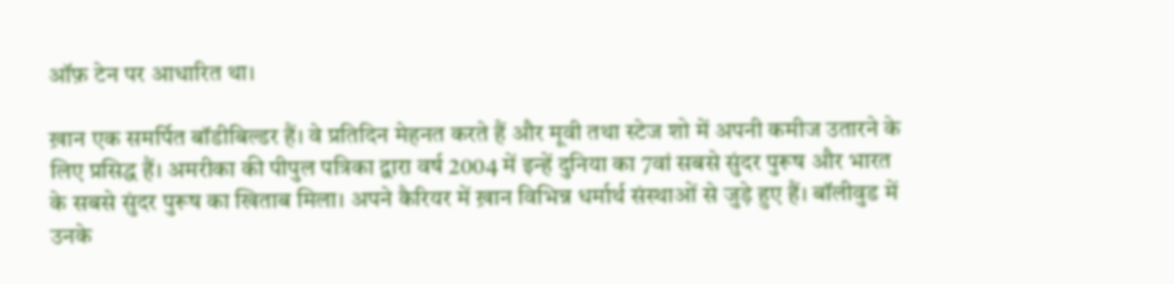ऑफ़ टेन पर आधारित था।

ख़ान एक समर्पित बॉडीबिल्डर हैं। वे प्रतिदिन मेहनत करते हैं और मूवी तथा स्टेज शो में अपनी कमीज उतारने के लिए प्रसिद्ध हैं। अमरीका की पीपुल पत्रिका द्वारा वर्ष 2004 में इन्हें दुनिया का 7वां सबसे सुंदर पुरूष और भारत के सबसे सुंदर पुरूष का खिताब मिला। अपने कैरियर में ख़ान विभिन्न धर्मार्थ संस्थाओं से जुड़े हुए हैं। बॉलीवुड में उनके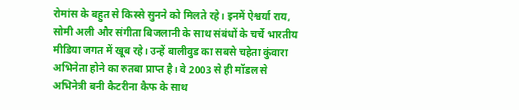रोमांस के बहुत से किस्से सुनने को मिलते रहे। इनमें ऐश्वर्या राय, सोमी अली और संगीता बिजलानी के साथ संबंधों के चर्चे भारतीय मीडिया जगत में खूब रहे। उन्हें बालीवुड का सबसे चहेता कुंवारा अभिनेता होने का रुतबा प्राप्त है। वे 2003 से ही मॉडल से अभिनेत्री बनी कैटरीना कैफ के साथ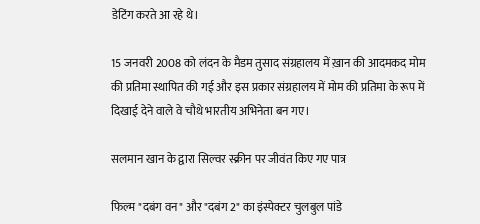डेटिंग करते आ रहे थे।

15 जनवरी 2008 को लंदन के मैडम तुसाद संग्रहालय में ख़ान की आदमकद मोम की प्रतिमा स्थापित की गई और इस प्रकार संग्रहालय में मोम की प्रतिमा के रूप में दिखाई देने वाले वे चौथे भारतीय अभिनेता बन गए।

सलमान खान के द्वारा सिल्वर स्क्रीन पर जीवंत किए गए पात्र

फिल्म "दबंग वन" और "दबंग 2" का इंस्पेक्टर चुलबुल पांडे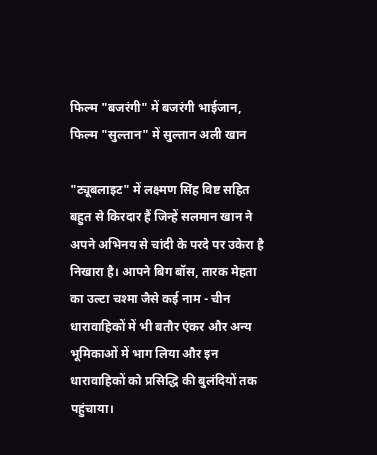फिल्म "बजरंगी" में बजरंगी भाईजान, फिल्म "सुल्तान" में सुल्तान अली खान

"ट्यूबलाइट" में लक्ष्मण सिंह विष्ट सहित बहुत से किरदार हैं जिन्हें सलमान खान ने अपने अभिनय से चांदी के परदे पर उकेरा है निखारा है। आपने बिग बॉस, तारक मेहता का उल्टा चश्मा जैसे कई नाम - चीन धारावाहिकों में भी बतौर एंकर और अन्य भूमिकाओं में भाग लिया और इन धारावाहिकों को प्रसिद्धि की बुलंदियों तक पहुंचाया।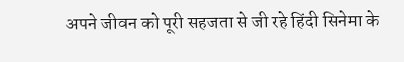अपने जीवन को पूरी सहजता से जी रहे हिंदी सिनेमा के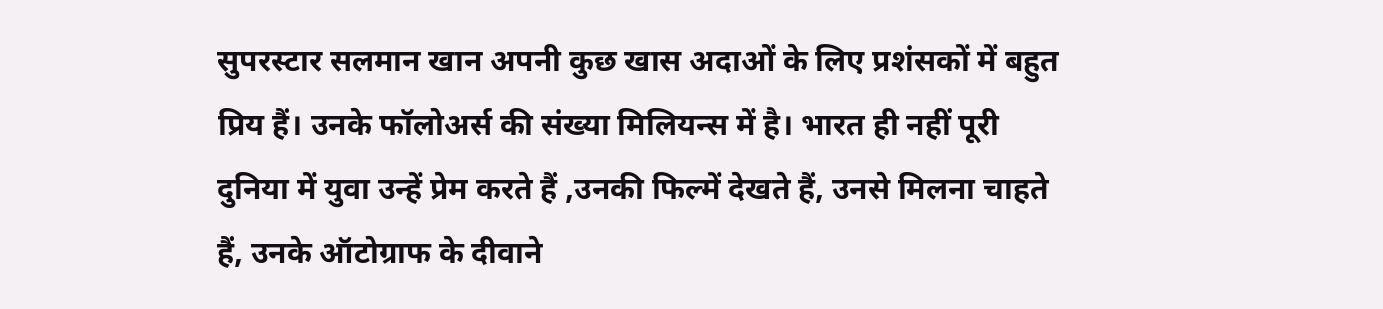सुपरस्टार सलमान खान अपनी कुछ खास अदाओं के लिए प्रशंसकों में बहुत प्रिय हैं। उनके फॉलोअर्स की संख्या मिलियन्स में है। भारत ही नहीं पूरी दुनिया में युवा उन्हें प्रेम करते हैं ,उनकी फिल्में देखते हैं, उनसे मिलना चाहते हैं, उनके ऑटोग्राफ के दीवाने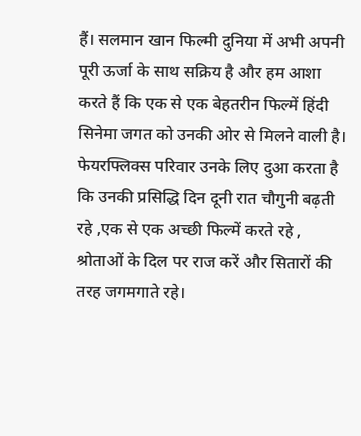हैं। सलमान खान फिल्मी दुनिया में अभी अपनी पूरी ऊर्जा के साथ सक्रिय है और हम आशा करते हैं कि एक से एक बेहतरीन फिल्में हिंदी सिनेमा जगत को उनकी ओर से मिलने वाली है। फेयरफ्लिक्स परिवार उनके लिए दुआ करता है कि उनकी प्रसिद्धि दिन दूनी रात चौगुनी बढ़ती रहे ,एक से एक अच्छी फिल्में करते रहे , श्रोताओं के दिल पर राज करें और सितारों की तरह जगमगाते रहे।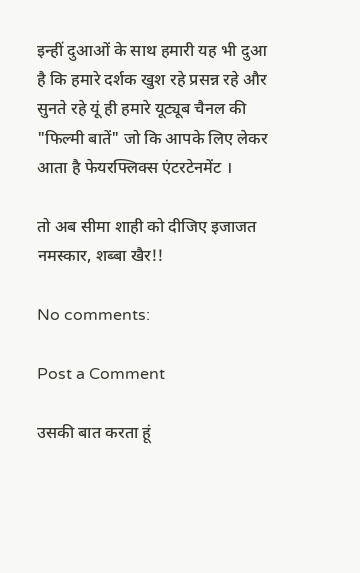इन्हीं दुआओं के साथ हमारी यह भी दुआ है कि हमारे दर्शक खुश रहे प्रसन्न रहे और सुनते रहे यूं ही हमारे यूट्यूब चैनल की "फिल्मी बातें" जो कि आपके लिए लेकर आता है फेयरफ्लिक्स एंटरटेनमेंट ।

तो अब सीमा शाही को दीजिए इजाजत नमस्कार, शब्बा खैर!!

No comments:

Post a Comment

उसकी बात करता हूं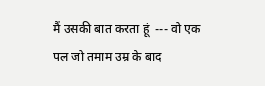मैं उसकी बात करता हूं  --- वो एक पल जो तमाम उम्र के बाद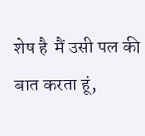शेष है  मैं उसी पल की बात करता हूं,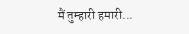मैं तुम्हारी हमारी...